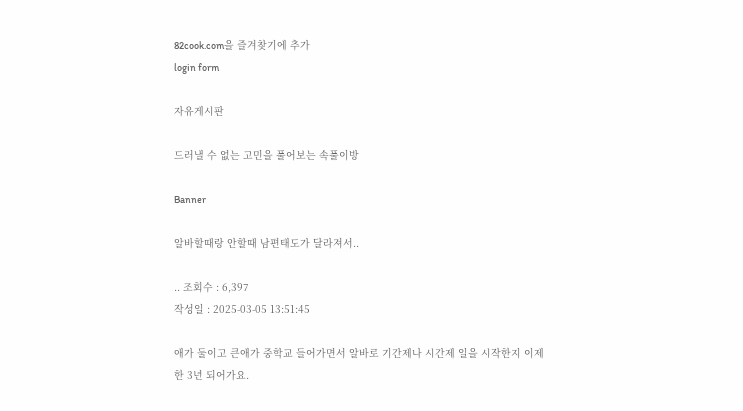82cook.com을 즐겨찾기에 추가
login form

자유게시판

드러낼 수 없는 고민을 풀어보는 속풀이방

Banner

알바할때랑 안할때 남편태도가 달라져서..

.. 조회수 : 6,397
작성일 : 2025-03-05 13:51:45

애가 둘이고 큰애가 중학교 들어가면서 알바로 기간제나 시간제 일을 시작한지 이제 한 3년 되어가요.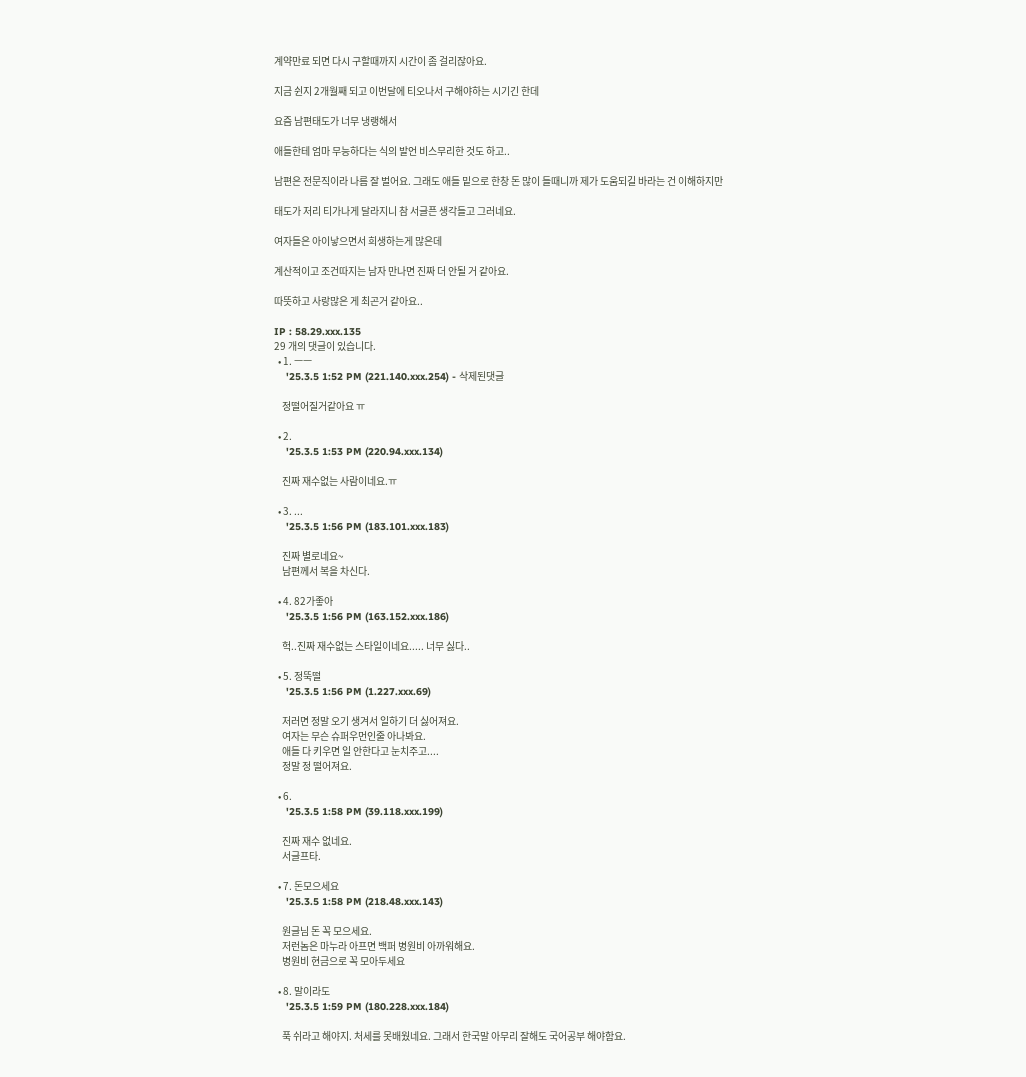계약만료 되면 다시 구할때까지 시간이 좀 걸리잖아요.

지금 쉰지 2개월째 되고 이번달에 티오나서 구해야하는 시기긴 한데

요즘 남편태도가 너무 냉랭해서

애들한테 엄마 무능하다는 식의 발언 비스무리한 것도 하고..

남편은 전문직이라 나름 잘 벌어요. 그래도 애들 밑으로 한창 돈 많이 들때니까 제가 도움되길 바라는 건 이해하지만

태도가 저리 티가나게 달라지니 참 서글픈 생각들고 그러네요.

여자들은 아이낳으면서 희생하는게 많은데

계산적이고 조건따지는 남자 만나면 진짜 더 안될 거 같아요.

따뜻하고 사랑많은 게 최곤거 같아요..

IP : 58.29.xxx.135
29 개의 댓글이 있습니다.
  • 1. ㅡㅡ
    '25.3.5 1:52 PM (221.140.xxx.254) - 삭제된댓글

    정떨어질거같아요 ㅠ

  • 2.
    '25.3.5 1:53 PM (220.94.xxx.134)

    진짜 재수없는 사람이네요.ㅠ

  • 3. ...
    '25.3.5 1:56 PM (183.101.xxx.183)

    진짜 별로네요~
    남편께서 복을 차신다.

  • 4. 82가좋아
    '25.3.5 1:56 PM (163.152.xxx.186)

    헉..진짜 재수없는 스타일이네요..... 너무 싫다..

  • 5. 정뚝떨
    '25.3.5 1:56 PM (1.227.xxx.69)

    저러면 정말 오기 생겨서 일하기 더 싫어져요.
    여자는 무슨 슈퍼우먼인줄 아나봐요.
    애들 다 키우면 일 안한다고 눈치주고....
    정말 정 떨어져요.

  • 6.
    '25.3.5 1:58 PM (39.118.xxx.199)

    진짜 재수 없네요.
    서글프타.

  • 7. 돈모으세요
    '25.3.5 1:58 PM (218.48.xxx.143)

    원글님 돈 꼭 모으세요.
    저런놈은 마누라 아프면 백퍼 병원비 아까워해요.
    병원비 현금으로 꼭 모아두세요

  • 8. 말이라도
    '25.3.5 1:59 PM (180.228.xxx.184)

    푹 쉬라고 해야지. 처세를 못배웠네요. 그래서 한국말 아무리 잘해도 국어공부 해야함요.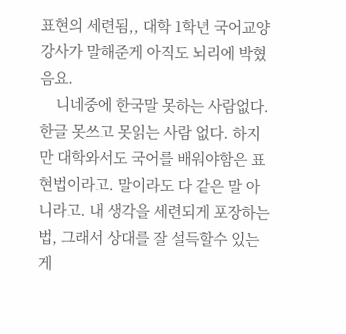표현의 세련됨,, 대학 1학년 국어교양 강사가 말해준게 아직도 뇌리에 박혔음요.
    니네중에 한국말 못하는 사람없다. 한글 못쓰고 못읽는 사람 없다. 하지만 대학와서도 국어를 배워야함은 표현법이라고. 말이라도 다 같은 말 아니라고. 내 생각을 세련되게 포장하는 법, 그래서 상대를 잘 설득할수 있는 게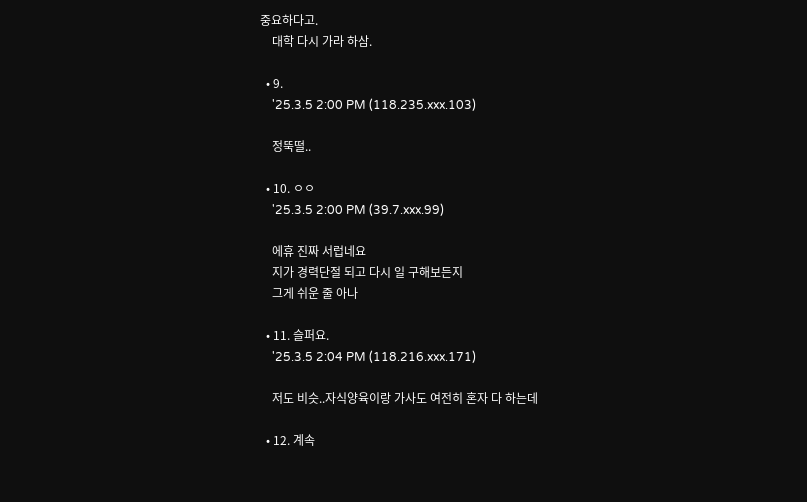중요하다고.
    대학 다시 가라 하삼.

  • 9.
    '25.3.5 2:00 PM (118.235.xxx.103)

    정뚝떨..

  • 10. ㅇㅇ
    '25.3.5 2:00 PM (39.7.xxx.99)

    에휴 진짜 서럽네요
    지가 경력단절 되고 다시 일 구해보든지
    그게 쉬운 줄 아나

  • 11. 슬퍼요.
    '25.3.5 2:04 PM (118.216.xxx.171)

    저도 비슷..자식양육이랑 가사도 여전히 혼자 다 하는데

  • 12. 계속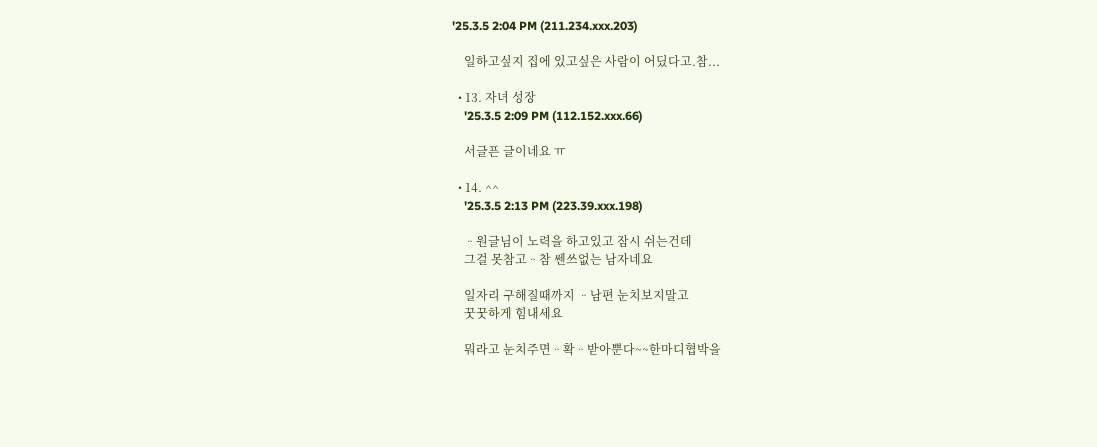'25.3.5 2:04 PM (211.234.xxx.203)

    일하고싶지 집에 있고싶은 사람이 어딨다고.참...

  • 13. 자녀 성장
    '25.3.5 2:09 PM (112.152.xxx.66)

    서글픈 글이네요 ㅠ

  • 14. ^^
    '25.3.5 2:13 PM (223.39.xxx.198)

    ᆢ원글님이 노력을 하고있고 잠시 쉬는건데
    그걸 못참고ᆢ참 쎈쓰없는 남자네요

    일자리 구해질때까지 ᆢ남편 눈치보지말고
    꿋꿋하게 힘내세요

    뭐라고 눈치주면ᆢ확ᆢ받아뿐다~~한마디협박을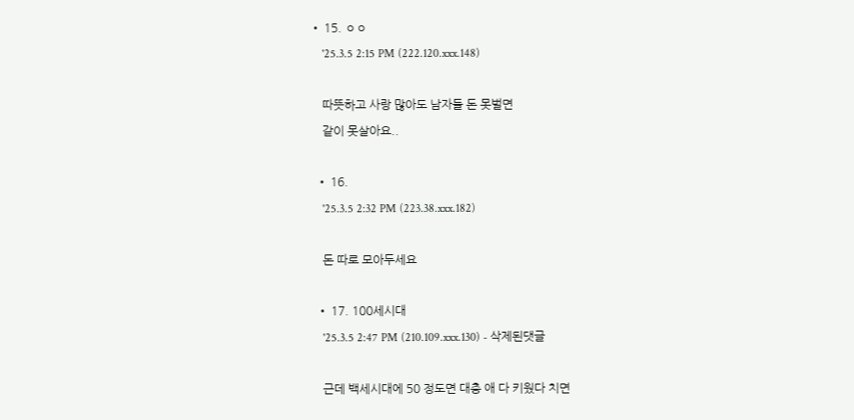• 15. ㅇㅇ
    '25.3.5 2:15 PM (222.120.xxx.148)

    따뜻하고 사랑 많아도 남자들 돈 못벌면
    같이 못살아요..

  • 16.
    '25.3.5 2:32 PM (223.38.xxx.182)

    돈 따로 모아두세요

  • 17. 100세시대
    '25.3.5 2:47 PM (210.109.xxx.130) - 삭제된댓글

    근데 백세시대에 50 정도면 대충 애 다 키웠다 치면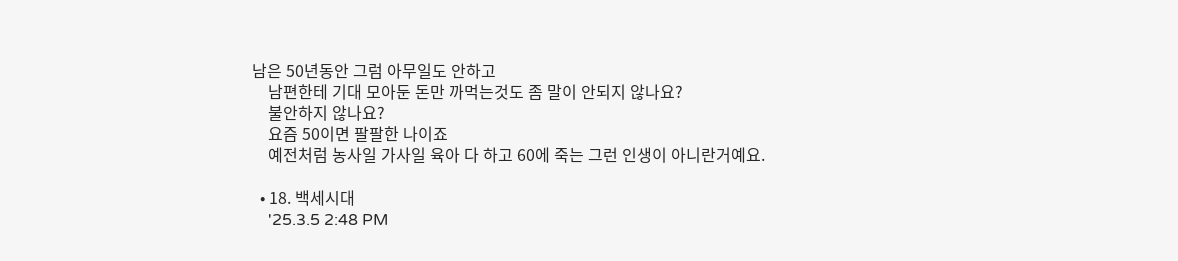남은 50년동안 그럼 아무일도 안하고
    남편한테 기대 모아둔 돈만 까먹는것도 좀 말이 안되지 않나요?
    불안하지 않나요?
    요즘 50이면 팔팔한 나이죠
    예전처럼 농사일 가사일 육아 다 하고 60에 죽는 그런 인생이 아니란거예요.

  • 18. 백세시대
    '25.3.5 2:48 PM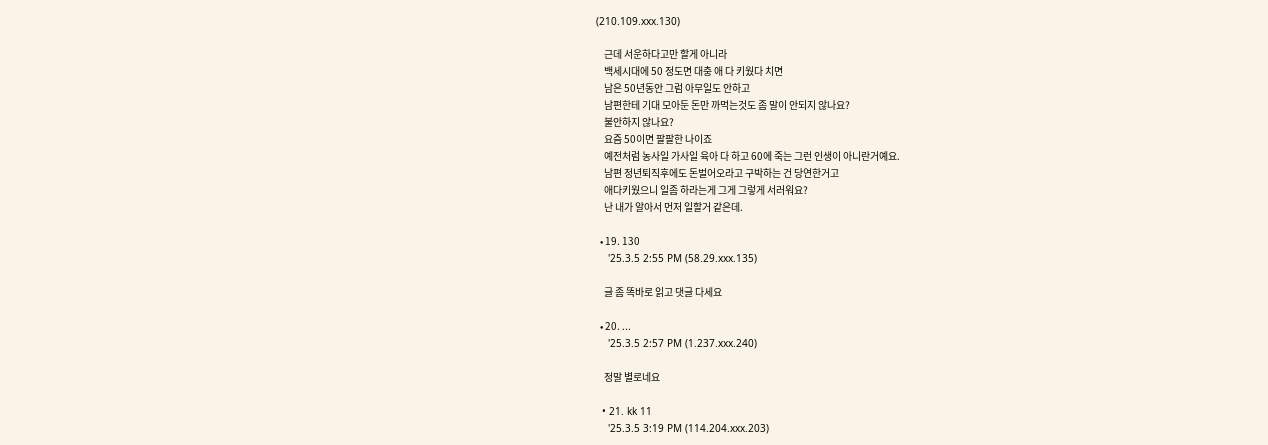(210.109.xxx.130)

    근데 서운하다고만 할게 아니라
    백세시대에 50 정도면 대충 애 다 키웠다 치면
    남은 50년동안 그럼 아무일도 안하고
    남편한테 기대 모아둔 돈만 까먹는것도 좀 말이 안되지 않나요?
    불안하지 않나요?
    요즘 50이면 팔팔한 나이죠
    예전처럼 농사일 가사일 육아 다 하고 60에 죽는 그런 인생이 아니란거예요.
    남편 정년퇴직후에도 돈벌어오라고 구박하는 건 당연한거고
    애다키웠으니 일좀 하라는게 그게 그렇게 서러워요?
    난 내가 알아서 먼저 일할거 같은데.

  • 19. 130
    '25.3.5 2:55 PM (58.29.xxx.135)

    글 좀 똑바로 읽고 댓글 다세요

  • 20. ...
    '25.3.5 2:57 PM (1.237.xxx.240)

    정말 별로네요

  • 21. kk 11
    '25.3.5 3:19 PM (114.204.xxx.203)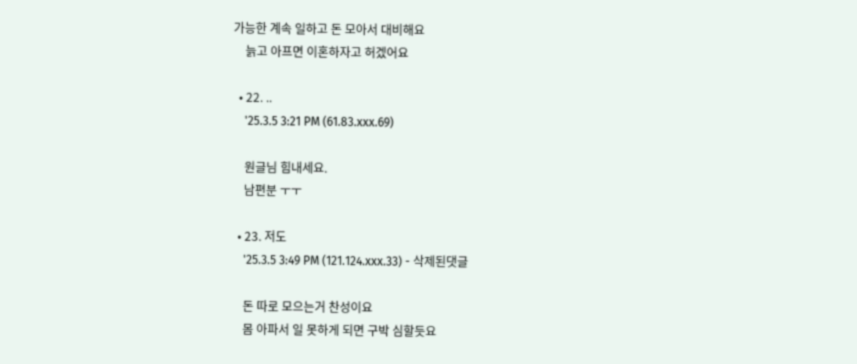가능한 계속 일하고 돈 모아서 대비해요
    늙고 아프면 이혼하자고 허겠어요

  • 22. ..
    '25.3.5 3:21 PM (61.83.xxx.69)

    원글님 힘내세요.
    남편분 ㅜㅜ

  • 23. 저도
    '25.3.5 3:49 PM (121.124.xxx.33) - 삭제된댓글

    돈 따로 모으는거 찬성이요
    몸 아파서 일 못하게 되면 구박 심할듯요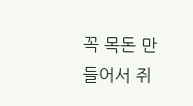꼭 목돈 만들어서 쥐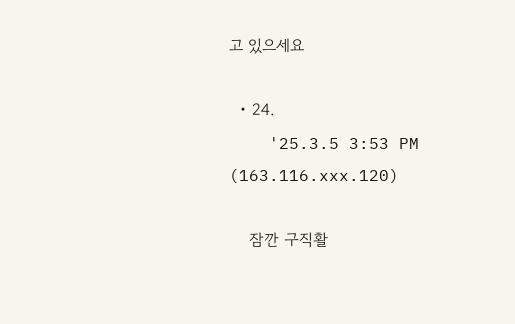고 있으세요

  • 24.
    '25.3.5 3:53 PM (163.116.xxx.120)

    잠깐 구직활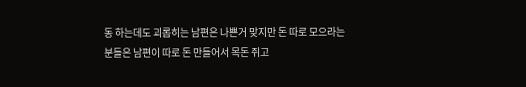동 하는데도 괴롭히는 남편은 나쁜거 맞지만 돈 따로 모으라는 분들은 남편이 따로 돈 만들어서 목돈 쥐고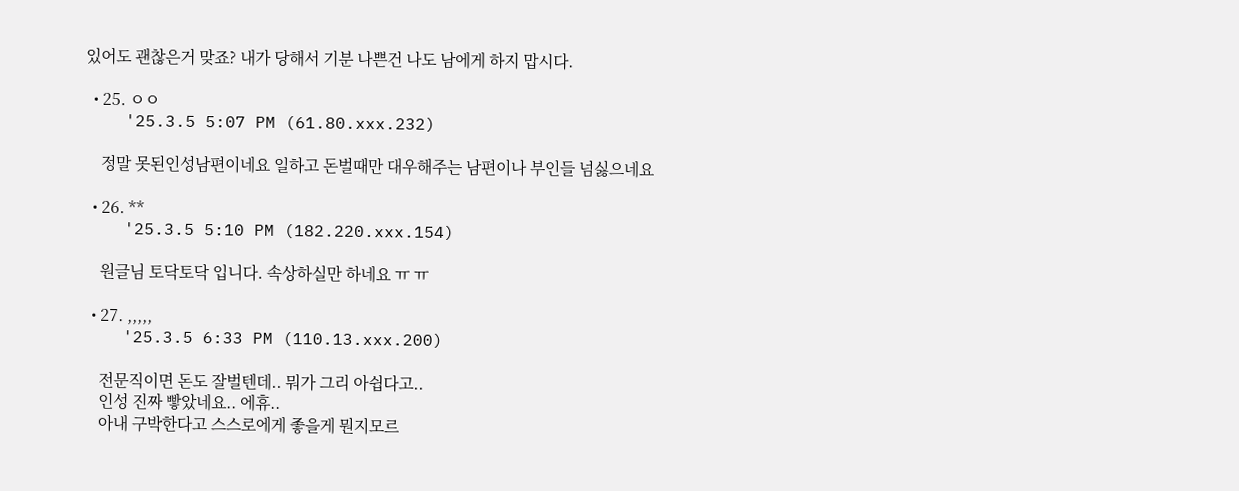있어도 괜찮은거 맞죠? 내가 당해서 기분 나쁜건 나도 남에게 하지 맙시다.

  • 25. ㅇㅇ
    '25.3.5 5:07 PM (61.80.xxx.232)

    정말 못된인성남편이네요 일하고 돈벌때만 대우해주는 남편이나 부인들 넘싫으네요

  • 26. **
    '25.3.5 5:10 PM (182.220.xxx.154)

    원글님 토닥토닥 입니다. 속상하실만 하네요 ㅠ ㅠ

  • 27. ,,,,,
    '25.3.5 6:33 PM (110.13.xxx.200)

    전문직이면 돈도 잘벌텐데.. 뭐가 그리 아쉽다고..
    인성 진짜 빻았네요.. 에휴..
    아내 구박한다고 스스로에게 좋을게 뭔지모르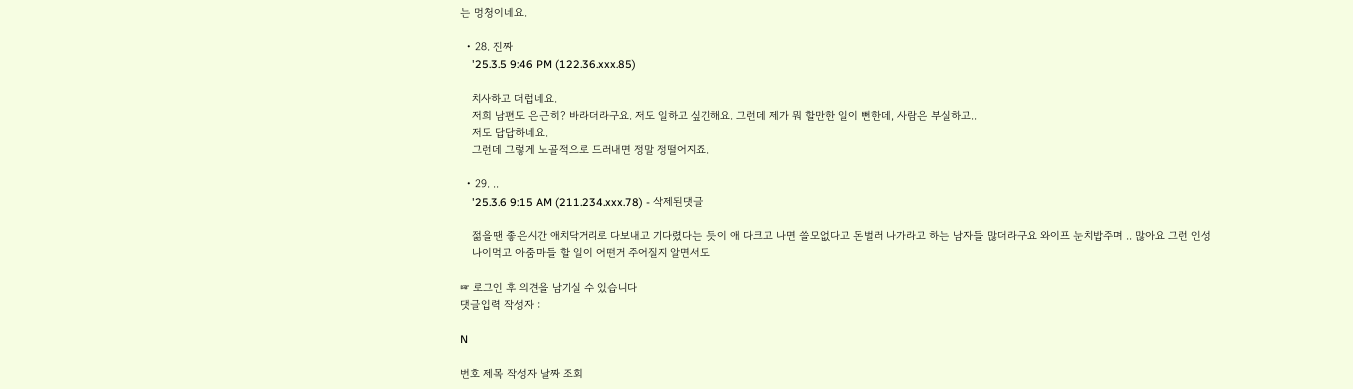는 멍청이네요.

  • 28. 진짜
    '25.3.5 9:46 PM (122.36.xxx.85)

    치사하고 더럽네요.
    저희 남편도 은근히? 바라더라구요. 저도 일하고 싶긴해요. 그런데 제가 뭐 할만한 일이 뻔한데, 사람은 부실하고..
    저도 답답하네요.
    그런데 그렇게 노골적으로 드러내면 정말 정떨어지죠.

  • 29. ..
    '25.3.6 9:15 AM (211.234.xxx.78) - 삭제된댓글

    젊을땐 좋은시간 애치닥거리로 다보내고 기다렸다는 듯이 애 다크고 나면 쓸모없다고 돈벌러 나가라고 하는 남자들 많더라구요 와이프 눈치밥주며 .. 많아요 그런 인성
    나이먹고 아줌마들 할 일이 어떤거 주어질지 알면서도

☞ 로그인 후 의견을 남기실 수 있습니다
댓글입력 작성자 :

N

번호 제목 작성자 날짜 조회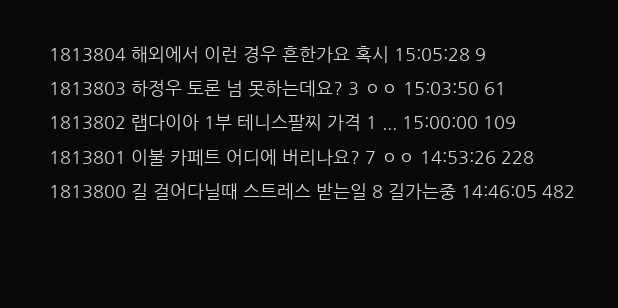1813804 해외에서 이런 경우 흔한가요 혹시 15:05:28 9
1813803 하정우 토론 넘 못하는데요? 3 ㅇㅇ 15:03:50 61
1813802 랩다이아 1부 테니스팔찌 가격 1 ... 15:00:00 109
1813801 이불 카페트 어디에 버리나요? 7 ㅇㅇ 14:53:26 228
1813800 길 걸어다닐때 스트레스 받는일 8 길가는중 14:46:05 482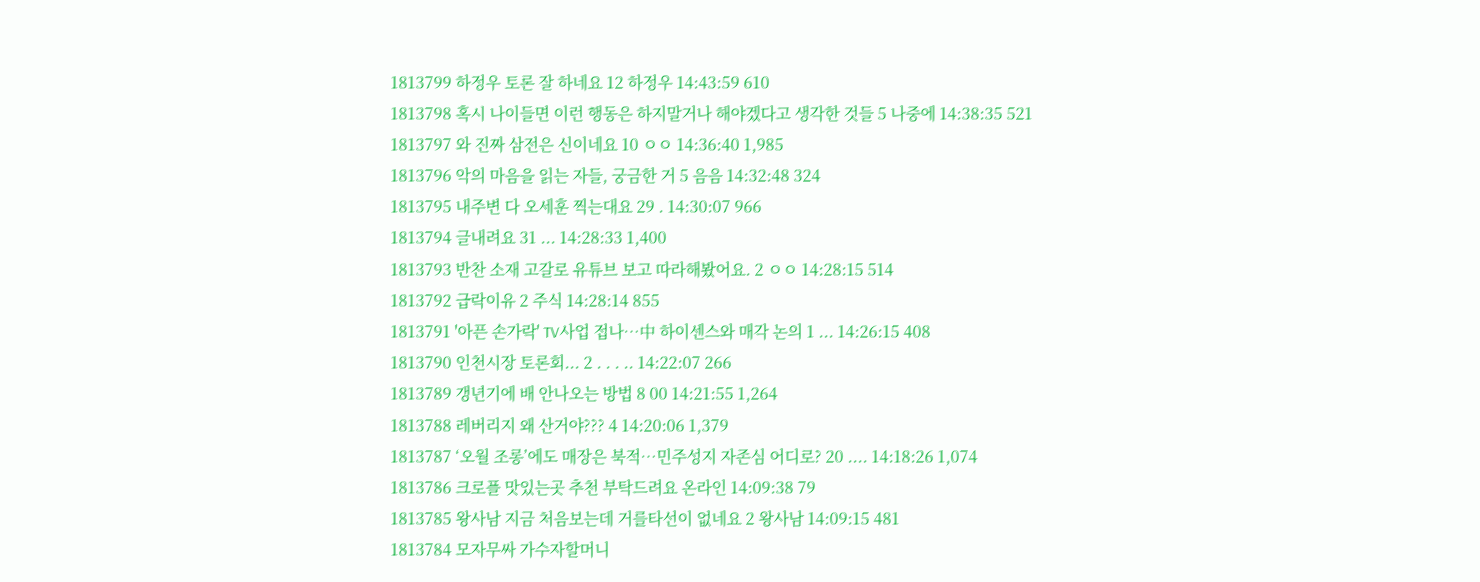1813799 하정우 토론 잘 하네요 12 하정우 14:43:59 610
1813798 혹시 나이들면 이런 행동은 하지말거나 해야겠다고 생각한 것들 5 나중에 14:38:35 521
1813797 와 진짜 삼전은 신이네요 10 ㅇㅇ 14:36:40 1,985
1813796 악의 마음을 읽는 자들, 궁금한 거 5 음음 14:32:48 324
1813795 내주변 다 오세훈 찍는대요 29 . 14:30:07 966
1813794 글내려요 31 ... 14:28:33 1,400
1813793 반찬 소재 고갈로 유튜브 보고 따라해봤어요. 2 ㅇㅇ 14:28:15 514
1813792 급락이유 2 주식 14:28:14 855
1813791 '아픈 손가락' TV사업 접나…中 하이센스와 매각 논의 1 ... 14:26:15 408
1813790 인천시장 토론회... 2 . . . .. 14:22:07 266
1813789 갱년기에 배 안나오는 방법 8 00 14:21:55 1,264
1813788 레버리지 왜 산거야??? 4 14:20:06 1,379
1813787 ‘오월 조롱’에도 매장은 북적…민주성지 자존심 어디로? 20 .... 14:18:26 1,074
1813786 크로플 맛있는곳 추천 부탁드려요 온라인 14:09:38 79
1813785 왕사남 지금 처음보는데 거를타선이 없네요 2 왕사남 14:09:15 481
1813784 모자무싸 가수자할머니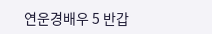연운경배우 5 반갑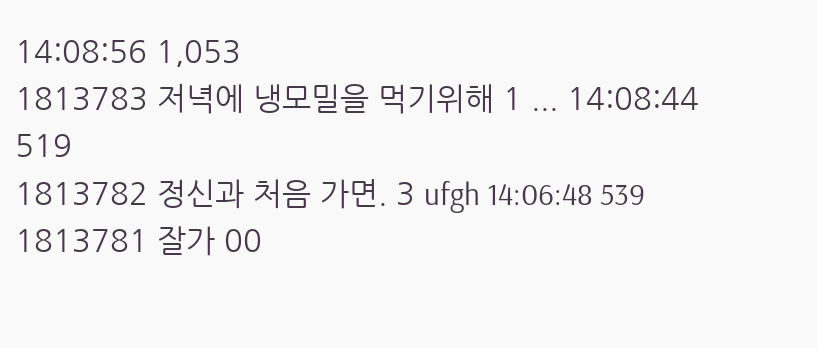14:08:56 1,053
1813783 저녁에 냉모밀을 먹기위해 1 ... 14:08:44 519
1813782 정신과 처음 가면. 3 ufgh 14:06:48 539
1813781 잘가 00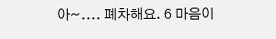아~.... 폐차해요. 6 마음이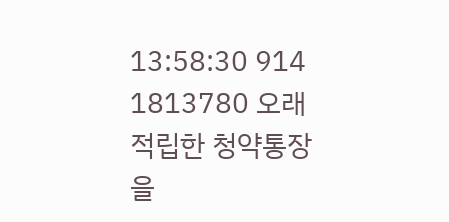13:58:30 914
1813780 오래 적립한 청약통장을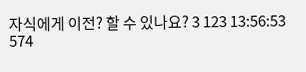자식에게 이전? 할 수 있나요? 3 123 13:56:53 574